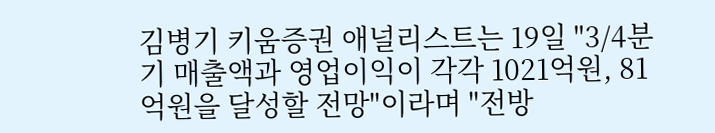김병기 키움증권 애널리스트는 19일 "3/4분기 매출액과 영업이익이 각각 1021억원, 81억원을 달성할 전망"이라며 "전방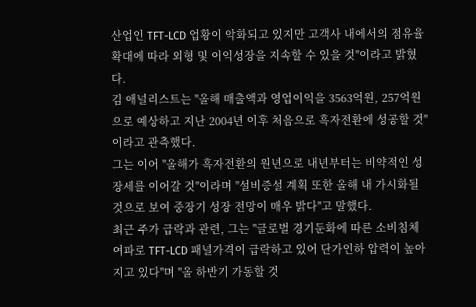산업인 TFT-LCD 업황이 악화되고 있지만 고객사 내에서의 점유율 확대에 따라 외형 및 이익성장을 지속할 수 있을 것"이라고 밝혔다.
김 애널리스트는 "올해 매출액과 영업이익을 3563억원, 257억원으로 예상하고 지난 2004년 이후 처음으로 흑자전환에 성공할 것"이라고 관측했다.
그는 이어 "올해가 흑자전환의 원년으로 내년부터는 비약적인 성장세를 이어갈 것"이라며 "설비증설 계획 또한 올해 내 가시화될 것으로 보여 중장기 성장 전망이 매우 밝다"고 말했다.
최근 주가 급락과 관련, 그는 "글로벌 경기둔화에 따른 소비침체 여파로 TFT-LCD 패널가격이 급락하고 있어 단가인하 압력이 높아지고 있다"며 "올 하반기 가동할 것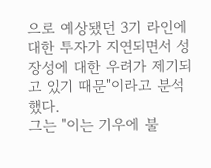으로 예상됐던 3기 라인에 대한 투자가 지연되면서 성장성에 대한 우려가 제기되고 있기 때문"이라고 분석했다.
그는 "이는 기우에 불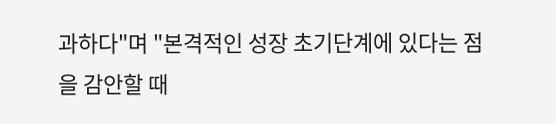과하다"며 "본격적인 성장 초기단계에 있다는 점을 감안할 때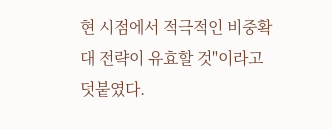현 시점에서 적극적인 비중확대 전략이 유효할 것"이라고 덧붙였다.